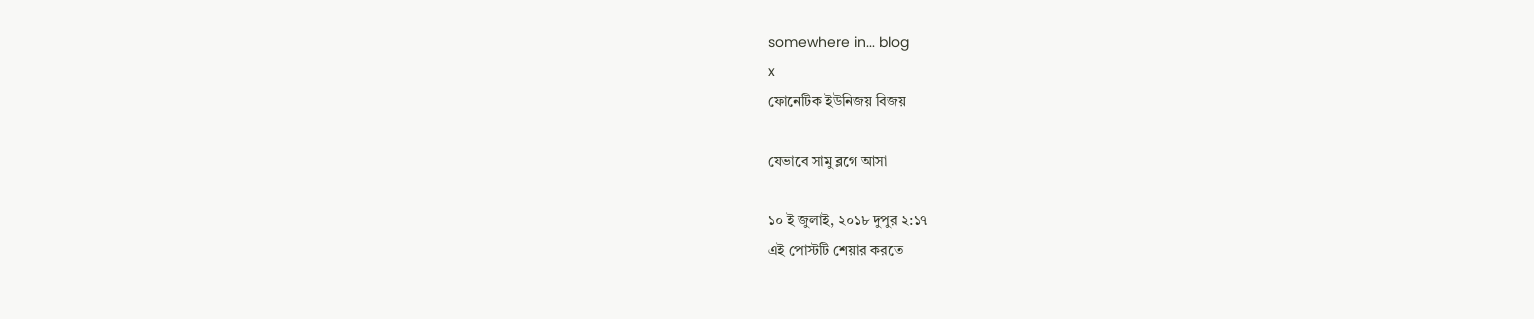somewhere in... blog
x
ফোনেটিক ইউনিজয় বিজয়

যেভাবে সামু ব্লগে আসা

১০ ই জুলাই, ২০১৮ দুপুর ২:১৭
এই পোস্টটি শেয়ার করতে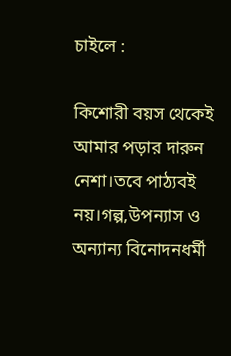চাইলে :

কিশোরী বয়স থেকেই আমার পড়ার দারুন নেশা।তবে পাঠ্যবই নয়।গল্প,উপন্যাস ও অন্যান্য বিনোদনধর্মী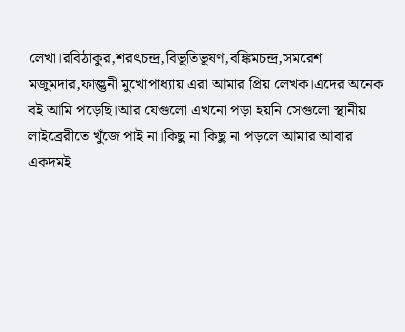লেখা।রবিঠাকুর,শরৎচন্দ্র,বিভূতিভূষণ,বঙ্কিমচন্দ্র,সমরেশ মজুমদার,ফাল্গুনী মুখোপাধ্যায় এরা আমার প্রিয় লেখক।এদের অনেক বই আমি পড়েছি।আর যেগুলো এখনো পড়া হয়নি সেগুলো স্থানীয় লাইব্রেরীতে খুঁজে পাই না।কিছু না কিছু না পড়লে আমার আবার একদমই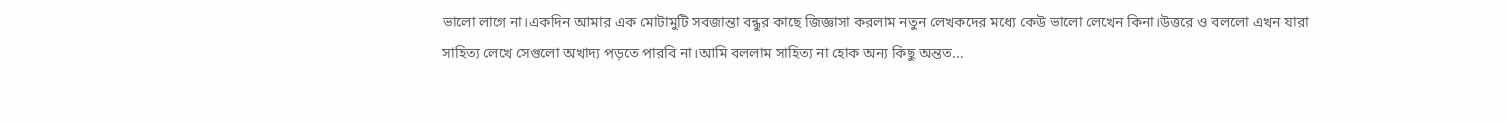ভালো লাগে না।একদিন আমার এক মোটামুটি সবজান্তা বন্ধুর কাছে জিজ্ঞাসা করলাম নতুন লেখকদের মধ্যে কেউ ভালো লেখেন কিনা।উত্তরে ও বললো এখন যারা সাহিত্য লেখে সেগুলো অখাদ্য পড়তে পারবি না।আমি বললাম সাহিত্য না হোক অন্য কিছু অন্তত...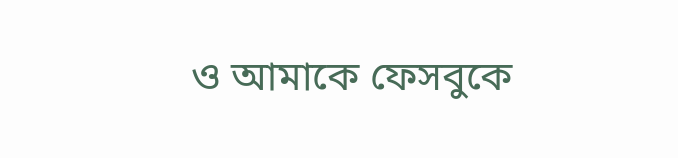ও আমাকে ফেসবুকে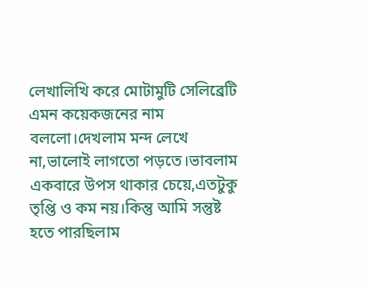লেখালিখি করে মোটামুটি সেলিব্রেটি এমন কয়েকজনের নাম বললো।দেখলাম মন্দ লেখে না,ভালোই লাগতো পড়তে।ভাবলাম একবারে উপস থাকার চেয়ে,এতটুকু তৃপ্তি ও কম নয়।কিন্তু আমি সন্তুষ্ট হতে পারছিলাম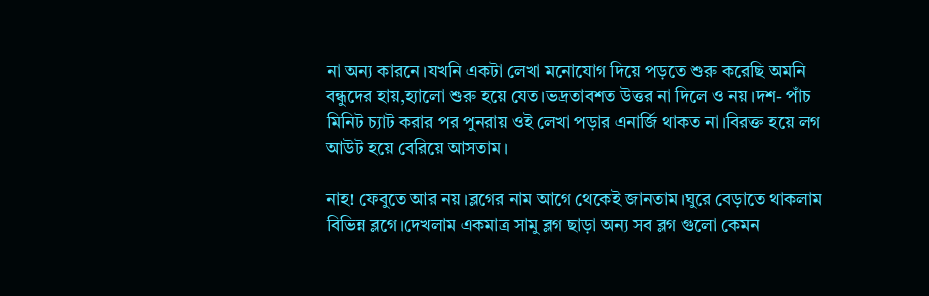না অন্য কারনে।যখনি একটা লেখা মনোযোগ দিয়ে পড়তে শুরু করেছি অমনি বন্ধুদের হায়,হ্যালো শুরু হয়ে যেত।ভদ্রতাবশত উত্তর না দিলে ও নয়।দশ- পাঁচ মিনিট চ্যাট করার পর পুনরায় ওই লেখা পড়ার এনার্জি থাকত না।বিরক্ত হয়ে লগ আউট হয়ে বেরিয়ে আসতাম।

নাহ! ফেবুতে আর নয়।ব্লগের নাম আগে থেকেই জানতাম।ঘুরে বেড়াতে থাকলাম বিভিন্ন ব্লগে।দেখলাম একমাত্র সামু ব্লগ ছাড়া অন্য সব ব্লগ গুলো কেমন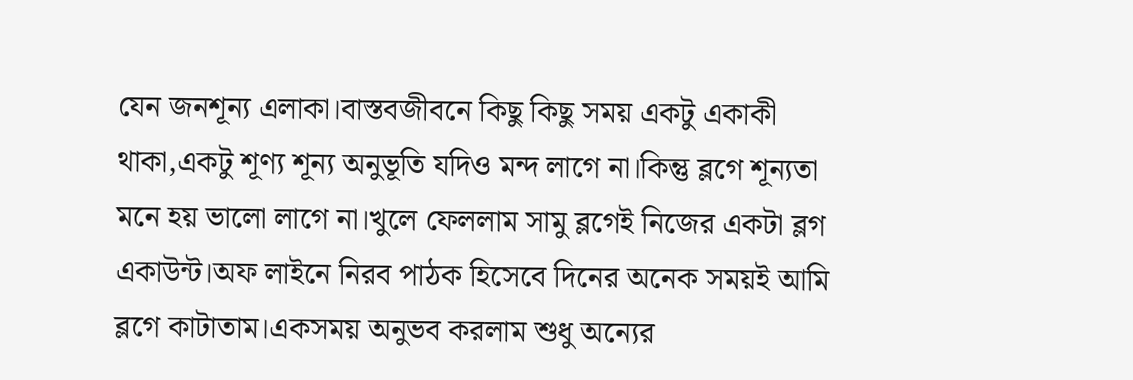যেন জনশূন্য এলাকা।বাস্তবজীবনে কিছু কিছু সময় একটু একাকী থাকা,একটু শূণ্য শূন্য অনুভূতি যদিও মন্দ লাগে না।কিন্তু ব্লগে শূন্যতা মনে হয় ভালো লাগে না।খুলে ফেললাম সামু ব্লগেই নিজের একটা ব্লগ একাউন্ট।অফ লাইনে নিরব পাঠক হিসেবে দিনের অনেক সময়ই আমি ব্লগে কাটাতাম।একসময় অনুভব করলাম শুধু অন্যের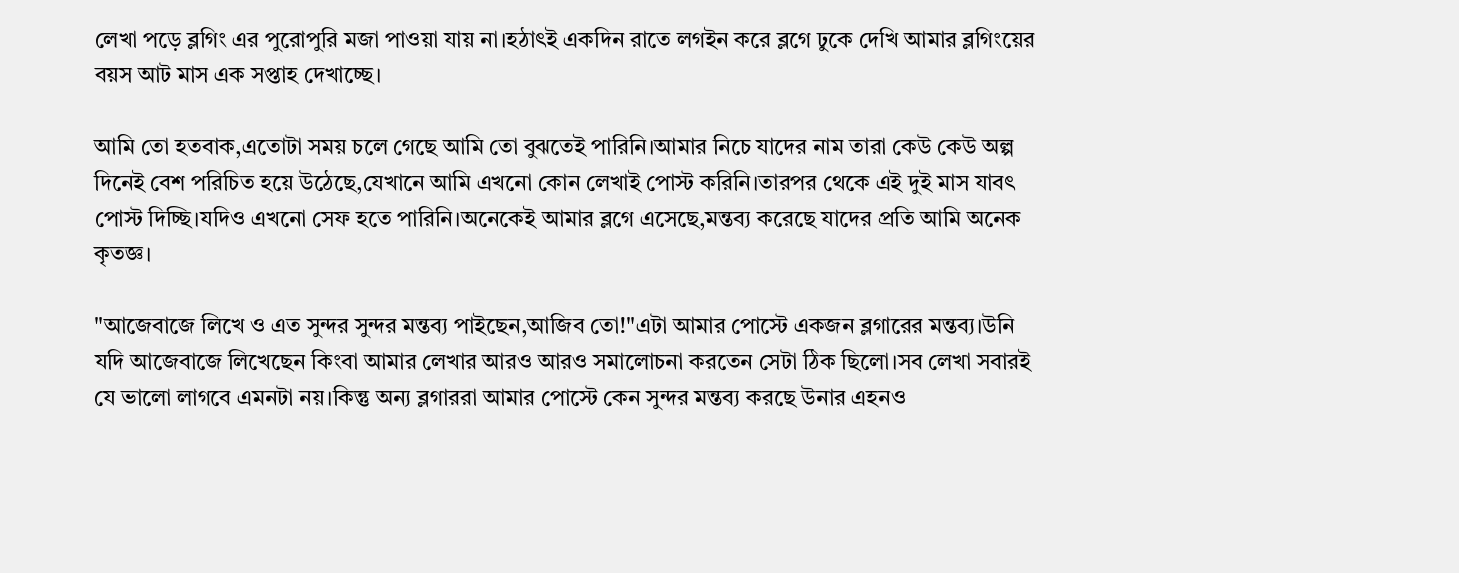লেখা পড়ে ব্লগিং এর পুরোপুরি মজা পাওয়া যায় না।হঠাৎই একদিন রাতে লগইন করে ব্লগে ঢুকে দেখি আমার ব্লগিংয়ের বয়স আট মাস এক সপ্তাহ দেখাচ্ছে।

আমি তো হতবাক,এতোটা সময় চলে গেছে আমি তো বুঝতেই পারিনি।আমার নিচে যাদের নাম তারা কেউ কেউ অল্প দিনেই বেশ পরিচিত হয়ে উঠেছে,যেখানে আমি এখনো কোন লেখাই পোস্ট করিনি।তারপর থেকে এই দুই মাস যাবৎ পোস্ট দিচ্ছি।যদিও এখনো সেফ হতে পারিনি।অনেকেই আমার ব্লগে এসেছে,মন্তব্য করেছে যাদের প্রতি আমি অনেক কৃতজ্ঞ।

"আজেবাজে লিখে ও এত সুন্দর সুন্দর মন্তব্য পাইছেন,আজিব তো!"এটা আমার পোস্টে একজন ব্লগারের মন্তব্য।উনি যদি আজেবাজে লিখেছেন কিংবা আমার লেখার আরও আরও সমালোচনা করতেন সেটা ঠিক ছিলো।সব লেখা সবারই যে ভালো লাগবে এমনটা নয়।কিন্তু অন্য ব্লগাররা আমার পোস্টে কেন সুন্দর মন্তব্য করছে উনার এহনও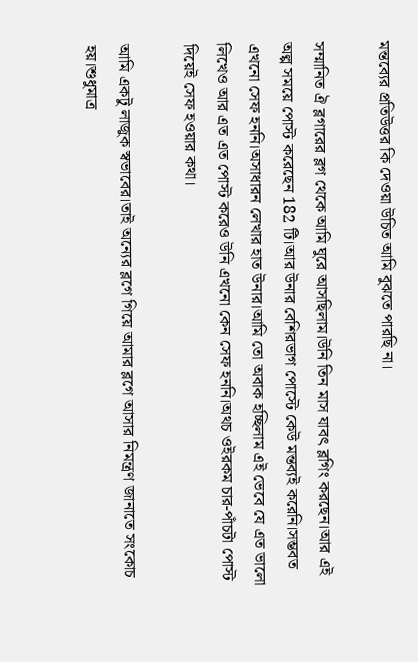মন্তব্যের প্রতিউত্তর কি দেওয়া উচিত আমি বুঝতে পারছি না।

সম্মানিত ঐ ব্লগারের ব্লগ থেকে আমি ঘুরে আসছিলাম।উনি তিন মাস যাবৎ ব্লগিং করছেন।আর এই অল্প সময়ে পোস্ট করেছেন 182 টি।আর উনার বেশিরভাগ পোস্টে কেউ মন্তব্যই করেনি।সম্ভবত এখনো সেফ হননি।অসাধারন লেখার হাত উনার।আমি তো অবাক হচ্ছিলাম এই ভেবে যে এত ভালো লিখেও আর এত এত পোস্ট করেও উনি এখনো কেন সেফ হননি।অথচ ওইরকম চার-পাঁচটা পোস্ট দিয়েই সেফ হওয়ার কথা।

আমি একটু লাজুক স্বভাবের।তাই অন্যের ব্লগে গিয়ে আমার ব্লগে আসার নিমন্ত্রণ জানাতে সংকোচ হয়।শুধুমাত্র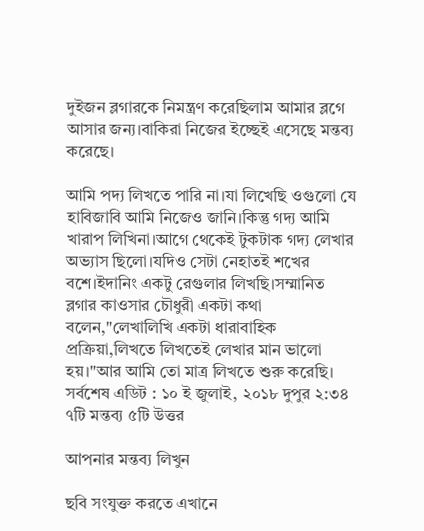দুইজন ব্লগারকে নিমন্ত্রণ করেছিলাম আমার ব্লগে আসার জন্য।বাকিরা নিজের ইচ্ছেই এসেছে মন্তব্য করেছে।

আমি পদ্য লিখতে পারি না।যা লিখেছি ওগুলো যে হাবিজাবি আমি নিজেও জানি।কিন্তু গদ্য আমি খারাপ লিখিনা।আগে থেকেই টুকটাক গদ্য লেখার অভ্যাস ছিলো।যদিও সেটা নেহাতই শখের বশে।ইদানিং একটু রেগুলার লিখছি।সম্মানিত ব্লগার কাওসার চৌধুরী একটা কথা বলেন,"লেখালিখি একটা ধারাবাহিক প্রক্রিয়া,লিখতে লিখতেই লেখার মান ভালো হয়।"আর আমি তো মাত্র লিখতে শুরু করেছি।
সর্বশেষ এডিট : ১০ ই জুলাই, ২০১৮ দুপুর ২:৩৪
৭টি মন্তব্য ৫টি উত্তর

আপনার মন্তব্য লিখুন

ছবি সংযুক্ত করতে এখানে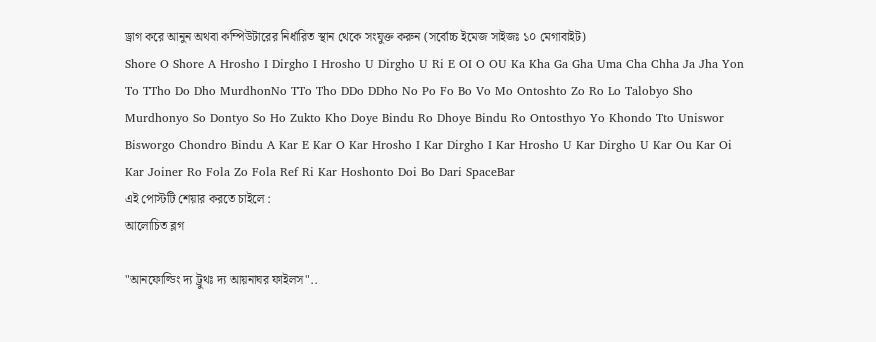ড্রাগ করে আনুন অথবা কম্পিউটারের নির্ধারিত স্থান থেকে সংযুক্ত করুন (সর্বোচ্চ ইমেজ সাইজঃ ১০ মেগাবাইট)
Shore O Shore A Hrosho I Dirgho I Hrosho U Dirgho U Ri E OI O OU Ka Kha Ga Gha Uma Cha Chha Ja Jha Yon To TTho Do Dho MurdhonNo TTo Tho DDo DDho No Po Fo Bo Vo Mo Ontoshto Zo Ro Lo Talobyo Sho Murdhonyo So Dontyo So Ho Zukto Kho Doye Bindu Ro Dhoye Bindu Ro Ontosthyo Yo Khondo Tto Uniswor Bisworgo Chondro Bindu A Kar E Kar O Kar Hrosho I Kar Dirgho I Kar Hrosho U Kar Dirgho U Kar Ou Kar Oi Kar Joiner Ro Fola Zo Fola Ref Ri Kar Hoshonto Doi Bo Dari SpaceBar
এই পোস্টটি শেয়ার করতে চাইলে :
আলোচিত ব্লগ

"আনফোল্ডিং দ্য ট্রুথঃ দ্য আয়নাঘর ফাইলস"..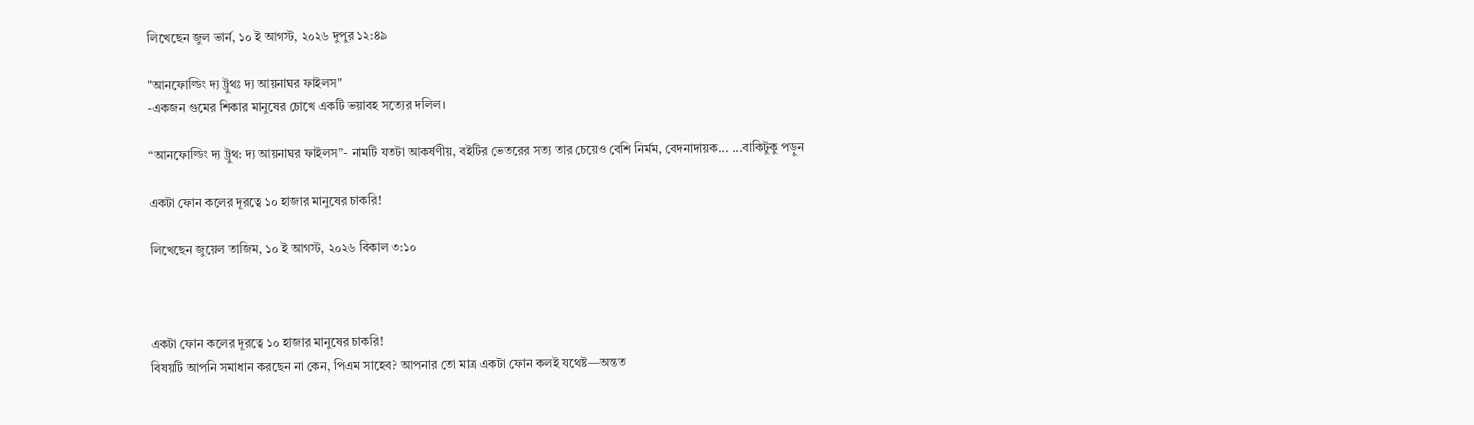লিখেছেন জুল ভার্ন, ১০ ই আগস্ট, ২০২৬ দুপুর ১২:৪৯

"আনফোল্ডিং দ্য ট্রুথঃ দ্য আয়নাঘর ফাইলস"
-একজন গুমের শিকার মানুষের চোখে একটি ভয়াবহ সত্যের দলিল।

“আনফোল্ডিং দ্য ট্রুথ: দ্য আয়নাঘর ফাইলস”- নামটি যতটা আকর্ষণীয়, বইটির ভেতরের সত্য তার চেয়েও বেশি নির্মম, বেদনাদায়ক... ...বাকিটুকু পড়ুন

একটা ফোন কলের দূরত্বে ১০ হাজার মানুষের চাকরি!

লিখেছেন জুয়েল তাজিম, ১০ ই আগস্ট, ২০২৬ বিকাল ৩:১০



একটা ফোন কলের দূরত্বে ১০ হাজার মানুষের চাকরি!
বিষয়টি আপনি সমাধান করছেন না কেন, পিএম সাহেব? আপনার তো মাত্র একটা ফোন কলই যথেষ্ট—অন্তত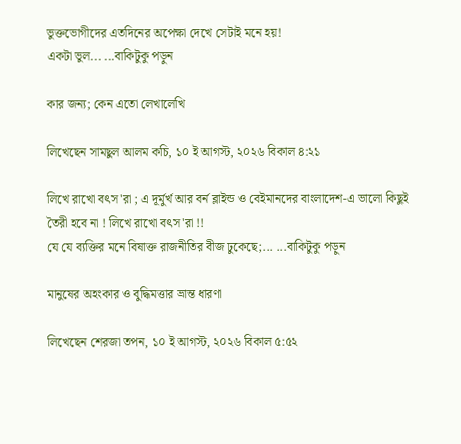ভুক্তভোগীদের এতদিনের অপেক্ষা দেখে সেটাই মনে হয়!
একটা ভুল... ...বাকিটুকু পড়ুন

কার জন্য; কেন এতো লেখালেখি

লিখেছেন সামছুল আলম কচি, ১০ ই আগস্ট, ২০২৬ বিকাল ৪:২১

লিখে রাখো বৎস'রা ; এ দূর্মুর্খ আর বর্ন ব্লাইন্ড ও বেইমানদের বাংলাদেশ-এ ভালো কিছুই তৈরী হবে না ! লিখে রাখো বৎস'রা !!
যে যে ব্যক্তির মনে বিষাক্ত রাজনীতির বীজ ঢুকেছে;... ...বাকিটুকু পড়ুন

মানুষের অহংকার ও বুদ্ধিমত্তার ভ্রান্ত ধারণা

লিখেছেন শেরজা তপন, ১০ ই আগস্ট, ২০২৬ বিকাল ৫:৫২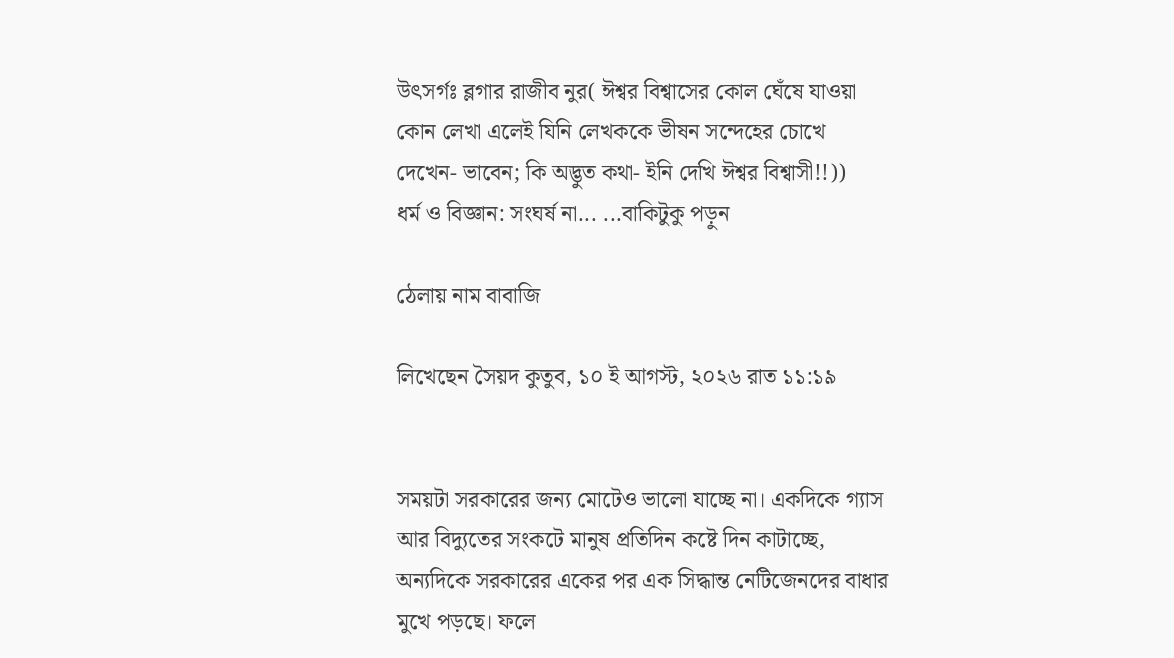উৎসর্গঃ ব্লগার রাজীব নুর( ঈশ্বর বিশ্বাসের কোল ঘেঁষে যাওয়া কোন লেখা এলেই যিনি লেখককে ভীষন সন্দেহের চোখে দেখেন- ভাবেন; কি অদ্ভুত কথা- ইনি দেখি ঈশ্বর বিশ্বাসী!!))
ধর্ম ও বিজ্ঞান: সংঘর্ষ না... ...বাকিটুকু পড়ুন

ঠেলায় নাম বাবাজি

লিখেছেন সৈয়দ কুতুব, ১০ ই আগস্ট, ২০২৬ রাত ১১:১৯


সময়টা সরকারের জন্য মোটেও ভালো যাচ্ছে না। একদিকে গ্যাস আর বিদ্যুতের সংকটে মানুষ প্রতিদিন কষ্টে দিন কাটাচ্ছে, অন্যদিকে সরকারের একের পর এক সিদ্ধান্ত নেটিজেনদের বাধার মুখে পড়ছে। ফলে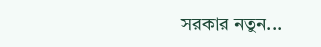সরকার নতুন...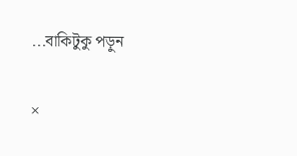...বাকিটুকু পড়ুন

×